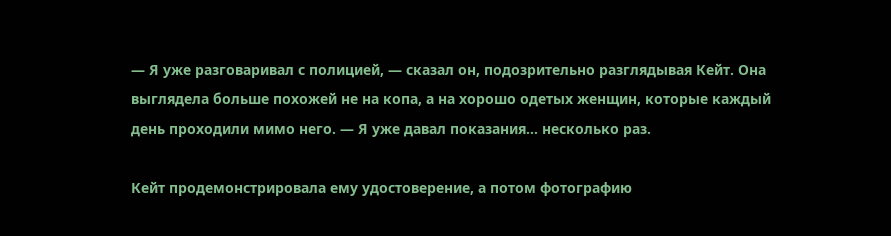— Я уже разговаривал с полицией, — сказал он, подозрительно разглядывая Кейт. Она выглядела больше похожей не на копа, а на хорошо одетых женщин, которые каждый день проходили мимо него. — Я уже давал показания… несколько раз.

Кейт продемонстрировала ему удостоверение, а потом фотографию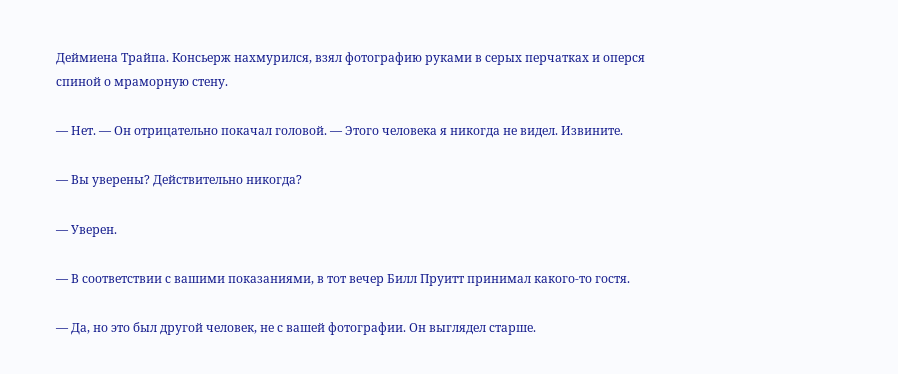Деймиена Трайпа. Консьерж нахмурился, взял фотографию руками в серых перчатках и оперся спиной о мраморную стену.

— Нет. — Он отрицательно покачал головой. — Этого человека я никогда не видел. Извините.

— Вы уверены? Действительно никогда?

— Уверен.

— В соответствии с вашими показаниями, в тот вечер Билл Пруитт принимал какого-то гостя.

— Да, но это был другой человек, не с вашей фотографии. Он выглядел старше.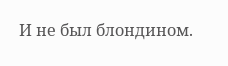И не был блондином.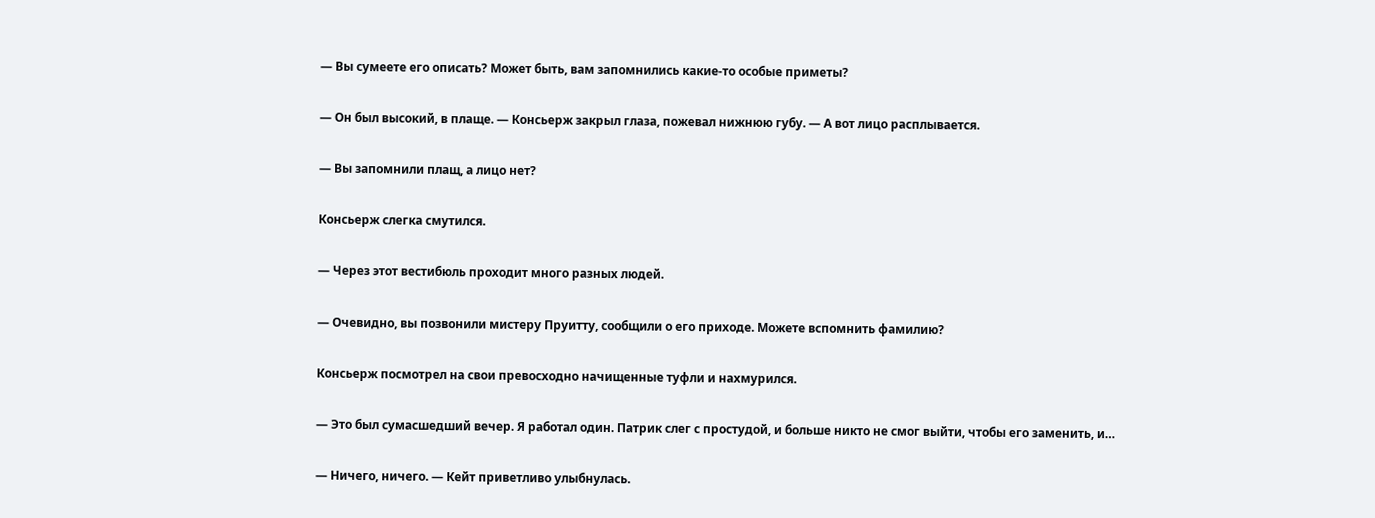— Вы сумеете его описать? Может быть, вам запомнились какие-то особые приметы?

— Он был высокий, в плаще. — Консьерж закрыл глаза, пожевал нижнюю губу. — А вот лицо расплывается.

— Вы запомнили плащ, а лицо нет?

Консьерж слегка смутился.

— Через этот вестибюль проходит много разных людей.

— Очевидно, вы позвонили мистеру Пруитту, сообщили о его приходе. Можете вспомнить фамилию?

Консьерж посмотрел на свои превосходно начищенные туфли и нахмурился.

— Это был сумасшедший вечер. Я работал один. Патрик слег с простудой, и больше никто не смог выйти, чтобы его заменить, и…

— Ничего, ничего. — Кейт приветливо улыбнулась.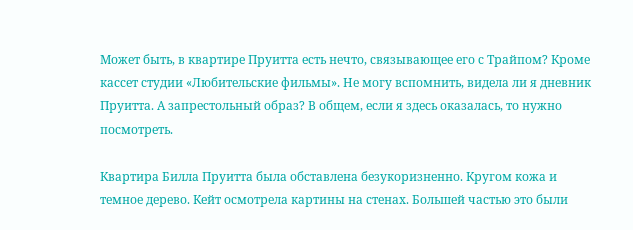Может быть, в квартире Пруитта есть нечто, связывающее его с Трайпом? Кроме кассет студии «Любительские фильмы». Не могу вспомнить, видела ли я дневник Пруитта. А запрестольный образ? В общем, если я здесь оказалась, то нужно посмотреть.

Квартира Билла Пруитта была обставлена безукоризненно. Кругом кожа и темное дерево. Кейт осмотрела картины на стенах. Большей частью это были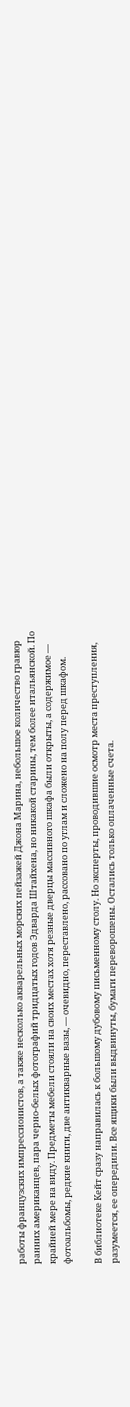работы французских импрессионистов, а также несколько акварельных морских пейзажей Джона Марина, небольшое количество гравюр ранних американцев, пара черно-белых фотографий тридцатых годов Эдварда Штайхена, но никакой старины, тем более итальянской. По крайней мере на виду. Предметы мебели стояли на своих местах хотя резные дверцы массивного шкафа были открыты, а содержимое — фотоальбомы, редкие книги, две антикварные вазы, — очевидно, переставлено, рассовано по углам и сложено на полу перед шкафом.

В библиотеке Кейт сразу направилась к большому дубовому письменному столу. Но эксперты, проводившие осмотр места преступления, разумеется, ее опередили. Все ящики были выдвинуты, бумаги переворошены. Остались только оплаченные счета.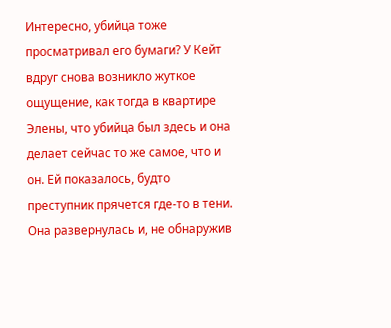Интересно, убийца тоже просматривал его бумаги? У Кейт вдруг снова возникло жуткое ощущение, как тогда в квартире Элены, что убийца был здесь и она делает сейчас то же самое, что и он. Ей показалось, будто преступник прячется где-то в тени. Она развернулась и, не обнаружив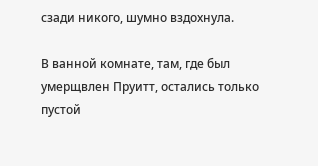сзади никого, шумно вздохнула.

В ванной комнате, там, где был умерщвлен Пруитт, остались только пустой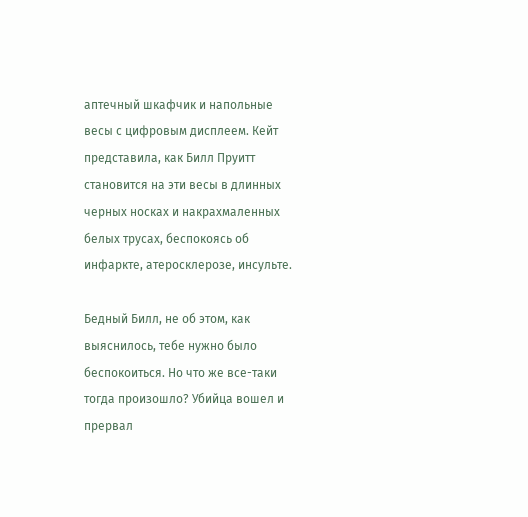аптечный шкафчик и напольные весы с цифровым дисплеем. Кейт представила, как Билл Пруитт становится на эти весы в длинных черных носках и накрахмаленных белых трусах, беспокоясь об инфаркте, атеросклерозе, инсульте.

Бедный Билл, не об этом, как выяснилось, тебе нужно было беспокоиться. Но что же все-таки тогда произошло? Убийца вошел и прервал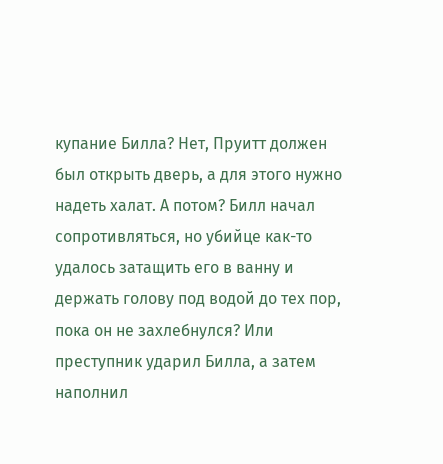купание Билла? Нет, Пруитт должен был открыть дверь, а для этого нужно надеть халат. А потом? Билл начал сопротивляться, но убийце как-то удалось затащить его в ванну и держать голову под водой до тех пор, пока он не захлебнулся? Или преступник ударил Билла, а затем наполнил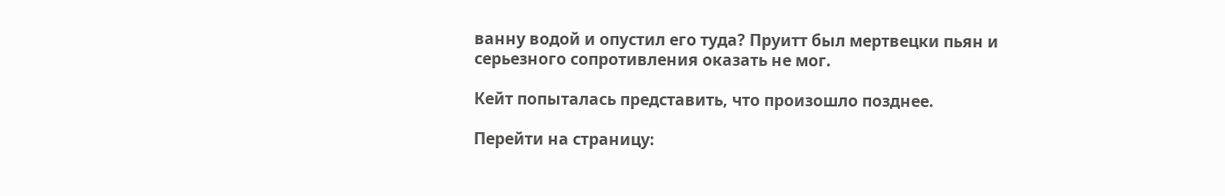ванну водой и опустил его туда? Пруитт был мертвецки пьян и серьезного сопротивления оказать не мог.

Кейт попыталась представить, что произошло позднее.

Перейти на страницу: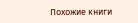Похожие книги